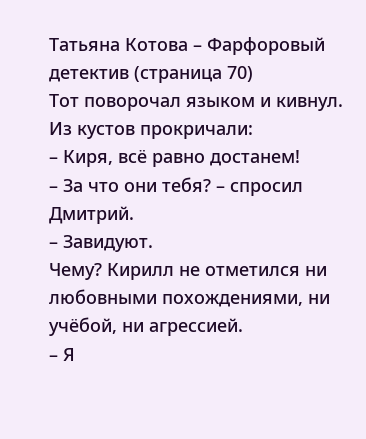Татьяна Котова – Фарфоровый детектив (страница 70)
Тот поворочал языком и кивнул.
Из кустов прокричали:
– Киря, всё равно достанем!
– За что они тебя? – спросил Дмитрий.
– Завидуют.
Чему? Кирилл не отметился ни любовными похождениями, ни учёбой, ни агрессией.
– Я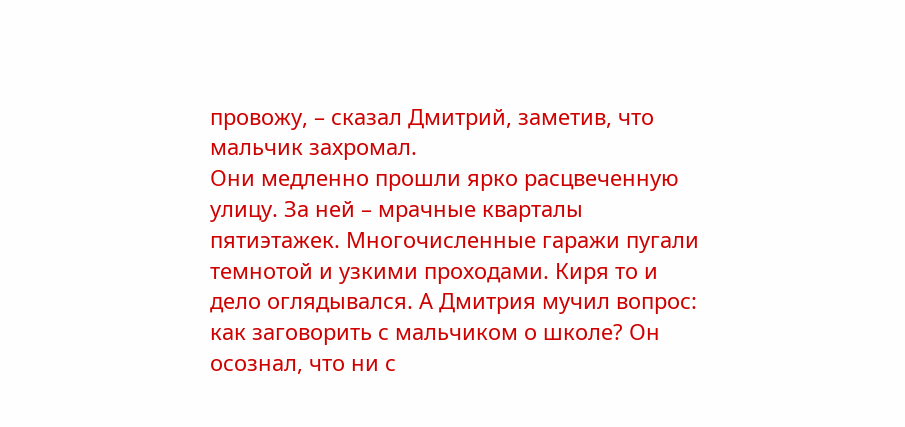провожу, – сказал Дмитрий, заметив, что мальчик захромал.
Они медленно прошли ярко расцвеченную улицу. За ней – мрачные кварталы пятиэтажек. Многочисленные гаражи пугали темнотой и узкими проходами. Киря то и дело оглядывался. А Дмитрия мучил вопрос: как заговорить с мальчиком о школе? Он осознал, что ни с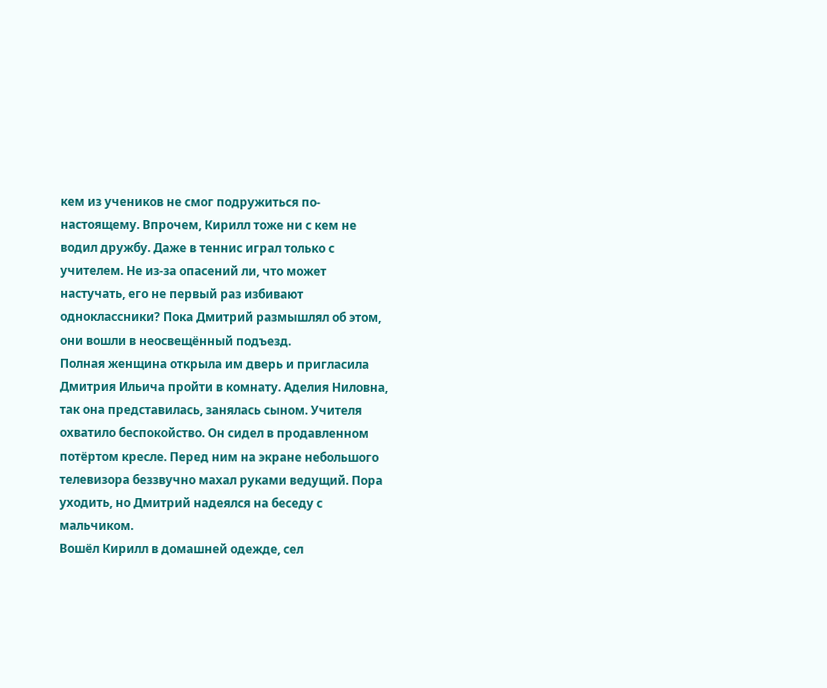кем из учеников не смог подружиться по-настоящему. Впрочем, Кирилл тоже ни с кем не водил дружбу. Даже в теннис играл только с учителем. Не из-за опасений ли, что может настучать, его не первый раз избивают одноклассники? Пока Дмитрий размышлял об этом, они вошли в неосвещённый подъезд.
Полная женщина открыла им дверь и пригласила Дмитрия Ильича пройти в комнату. Аделия Ниловна, так она представилась, занялась сыном. Учителя охватило беспокойство. Он сидел в продавленном потёртом кресле. Перед ним на экране небольшого телевизора беззвучно махал руками ведущий. Пора уходить, но Дмитрий надеялся на беседу с мальчиком.
Вошёл Кирилл в домашней одежде, сел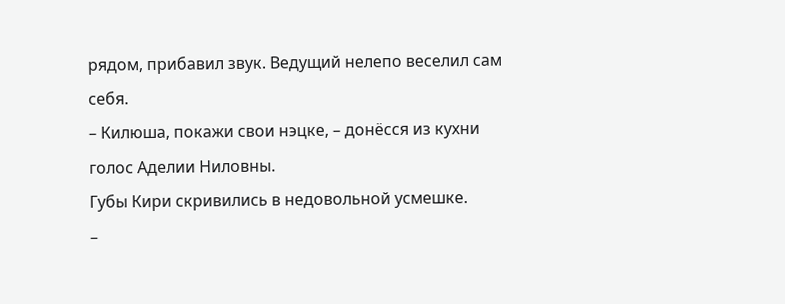рядом, прибавил звук. Ведущий нелепо веселил сам себя.
– Килюша, покажи свои нэцке, – донёсся из кухни голос Аделии Ниловны.
Губы Кири скривились в недовольной усмешке.
–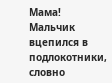Мама!
Мальчик вцепился в подлокотники, словно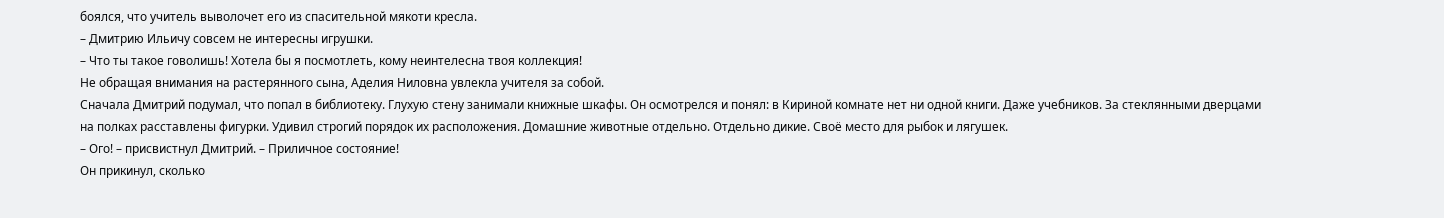боялся, что учитель выволочет его из спасительной мякоти кресла.
– Дмитрию Ильичу совсем не интересны игрушки.
– Что ты такое говолишь! Хотела бы я посмотлеть, кому неинтелесна твоя коллекция!
Не обращая внимания на растерянного сына, Аделия Ниловна увлекла учителя за собой.
Сначала Дмитрий подумал, что попал в библиотеку. Глухую стену занимали книжные шкафы. Он осмотрелся и понял: в Кириной комнате нет ни одной книги. Даже учебников. За стеклянными дверцами на полках расставлены фигурки. Удивил строгий порядок их расположения. Домашние животные отдельно. Отдельно дикие. Своё место для рыбок и лягушек.
– Ого! – присвистнул Дмитрий. – Приличное состояние!
Он прикинул, сколько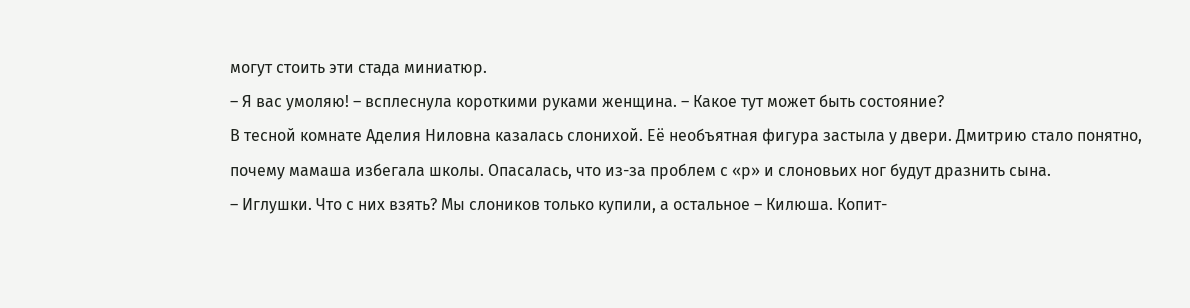могут стоить эти стада миниатюр.
– Я вас умоляю! – всплеснула короткими руками женщина. – Какое тут может быть состояние?
В тесной комнате Аделия Ниловна казалась слонихой. Её необъятная фигура застыла у двери. Дмитрию стало понятно, почему мамаша избегала школы. Опасалась, что из-за проблем с «р» и слоновьих ног будут дразнить сына.
– Иглушки. Что с них взять? Мы слоников только купили, а остальное – Килюша. Копит-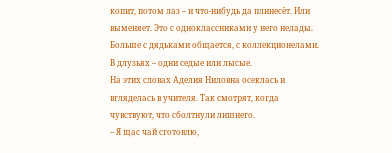копит, потом лаз – и что-нибудь да плинесёт. Или выменяет. Это с одноклассниками у него нелады. Больше с дядьками общается, с коллекционелами. В длузьях – одни седые или лысые.
На этих словах Аделия Ниловна осеклась и вгляделась в учителя. Так смотрят, когда чувствуют, что сболтнули лишнего.
– Я щас чай сготовлю,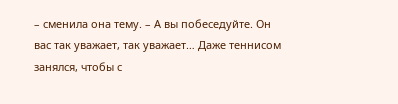– сменила она тему. – А вы побеседуйте. Он вас так уважает, так уважает… Даже теннисом занялся, чтобы с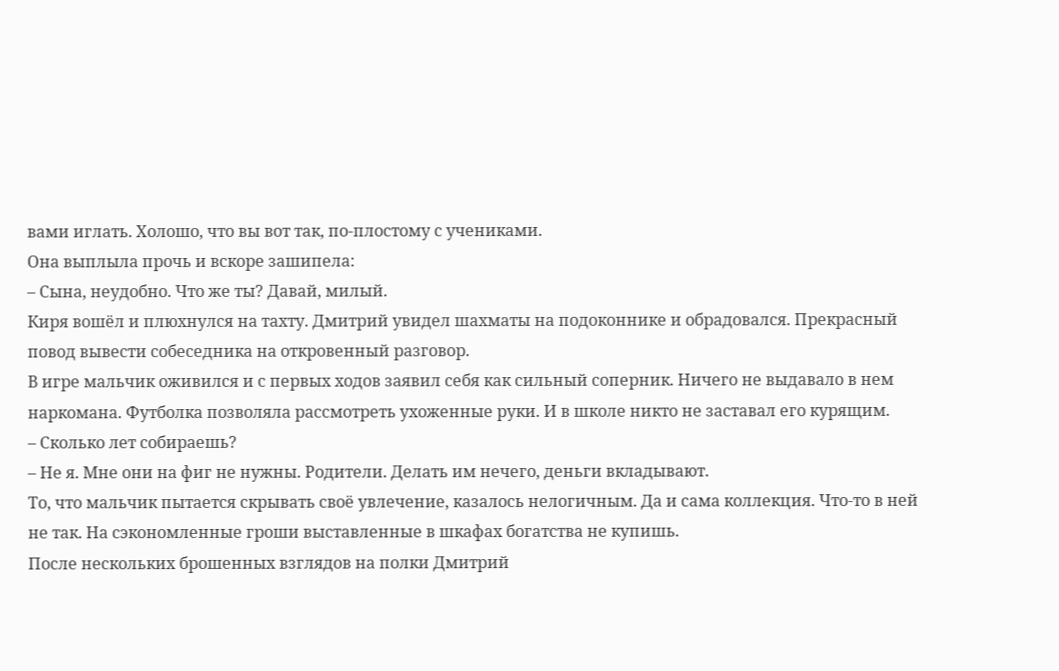вами иглать. Холошо, что вы вот так, по-плостому с учениками.
Она выплыла прочь и вскоре зашипела:
– Сына, неудобно. Что же ты? Давай, милый.
Киря вошёл и плюхнулся на тахту. Дмитрий увидел шахматы на подоконнике и обрадовался. Прекрасный повод вывести собеседника на откровенный разговор.
В игре мальчик оживился и с первых ходов заявил себя как сильный соперник. Ничего не выдавало в нем наркомана. Футболка позволяла рассмотреть ухоженные руки. И в школе никто не заставал его курящим.
– Сколько лет собираешь?
– Не я. Мне они на фиг не нужны. Родители. Делать им нечего, деньги вкладывают.
То, что мальчик пытается скрывать своё увлечение, казалось нелогичным. Да и сама коллекция. Что-то в ней не так. На сэкономленные гроши выставленные в шкафах богатства не купишь.
После нескольких брошенных взглядов на полки Дмитрий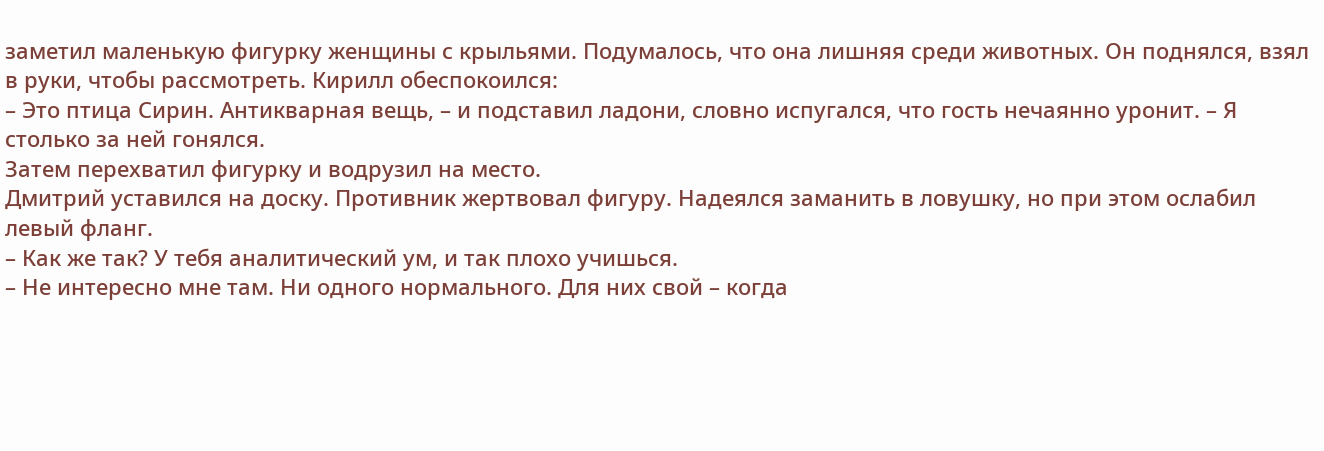заметил маленькую фигурку женщины с крыльями. Подумалось, что она лишняя среди животных. Он поднялся, взял в руки, чтобы рассмотреть. Кирилл обеспокоился:
– Это птица Сирин. Антикварная вещь, – и подставил ладони, словно испугался, что гость нечаянно уронит. – Я столько за ней гонялся.
Затем перехватил фигурку и водрузил на место.
Дмитрий уставился на доску. Противник жертвовал фигуру. Надеялся заманить в ловушку, но при этом ослабил левый фланг.
– Как же так? У тебя аналитический ум, и так плохо учишься.
– Не интересно мне там. Ни одного нормального. Для них свой – когда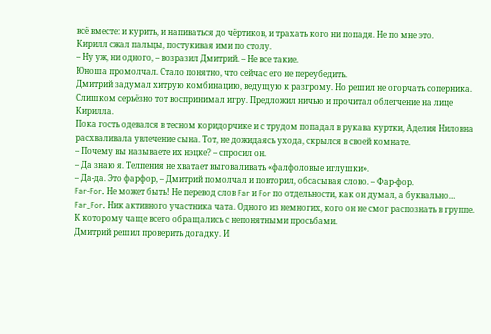всё вместе: и курить, и напиваться до чёртиков, и трахать кого ни попадя. Не по мне это.
Кирилл сжал пальцы, постукивая ими по столу.
– Ну уж, ни одного, – возразил Дмитрий. – Не все такие.
Юноша промолчал. Стало понятно, что сейчас его не переубедить.
Дмитрий задумал хитрую комбинацию, ведущую к разгрому. Но решил не огорчать соперника. Слишком серьёзно тот воспринимал игру. Предложил ничью и прочитал облегчение на лице Кирилла.
Пока гость одевался в тесном коридорчике и с трудом попадал в рукава куртки, Аделия Ниловна расхваливала увлечение сына. Тот, не дожидаясь ухода, скрылся в своей комнате.
– Почему вы называете их нэцке? – спросил он.
– Да знаю я. Телпения не хватает выговаливать «фалфоловые иглушки».
– Да-да. Это фарфор, – Дмитрий помолчал и повторил, обсасывая слово. – Фар-фор.
Far-For. Не может быть! Не перевод слов Far и For по отдельности, как он думал, а буквально… Far_For. Ник активного участника чата. Одного из немногих, кого он не смог распознать в группе. К которому чаще всего обращались с непонятными просьбами.
Дмитрий решил проверить догадку. И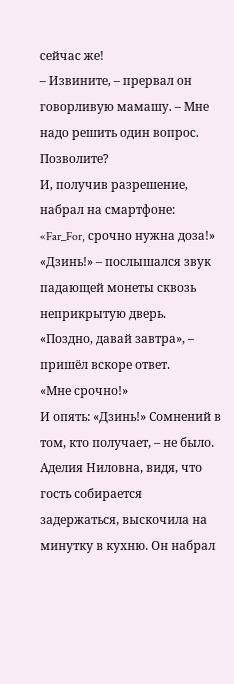сейчас же!
– Извините, – прервал он говорливую мамашу. – Мне надо решить один вопрос. Позволите?
И, получив разрешение, набрал на смартфоне: «Far_For, срочно нужна доза!»
«Дзинь!» – послышался звук падающей монеты сквозь неприкрытую дверь.
«Поздно, давай завтра», – пришёл вскоре ответ.
«Мне срочно!»
И опять: «Дзинь!» Сомнений в том, кто получает, – не было.
Аделия Ниловна, видя, что гость собирается задержаться, выскочила на минутку в кухню. Он набрал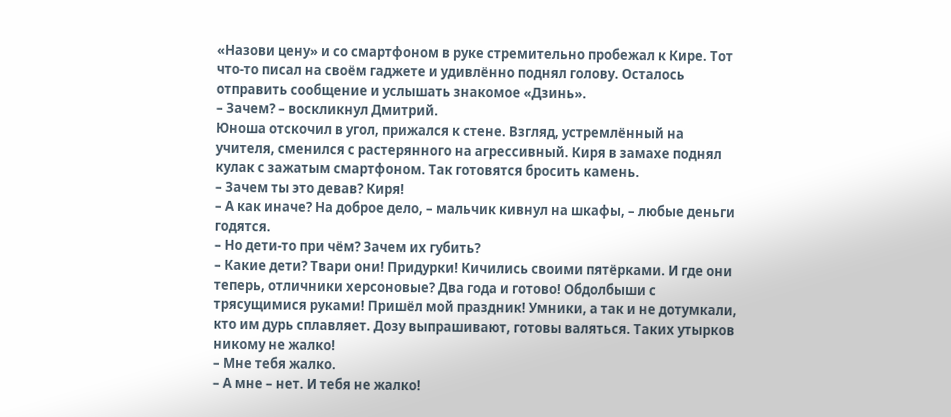«Назови цену» и со смартфоном в руке стремительно пробежал к Кире. Тот что-то писал на своём гаджете и удивлённо поднял голову. Осталось отправить сообщение и услышать знакомое «Дзинь».
– Зачем? – воскликнул Дмитрий.
Юноша отскочил в угол, прижался к стене. Взгляд, устремлённый на учителя, сменился с растерянного на агрессивный. Киря в замахе поднял кулак с зажатым смартфоном. Так готовятся бросить камень.
– Зачем ты это девав? Киря!
– А как иначе? На доброе дело, – мальчик кивнул на шкафы, – любые деньги годятся.
– Но дети-то при чём? Зачем их губить?
– Какие дети? Твари они! Придурки! Кичились своими пятёрками. И где они теперь, отличники херсоновые? Два года и готово! Обдолбыши с трясущимися руками! Пришёл мой праздник! Умники, а так и не дотумкали, кто им дурь сплавляет. Дозу выпрашивают, готовы валяться. Таких утырков никому не жалко!
– Мне тебя жалко.
– А мне – нет. И тебя не жалко!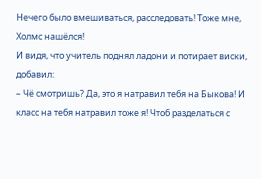Нечего было вмешиваться, расследовать! Тоже мне, Холмс нашёлся!
И видя, что учитель поднял ладони и потирает виски, добавил:
– Чё смотришь? Да, это я натравил тебя на Быкова! И класс на тебя натравил тоже я! Чтоб разделаться с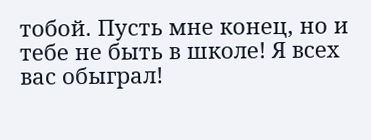тобой. Пусть мне конец, но и тебе не быть в школе! Я всех вас обыграл!